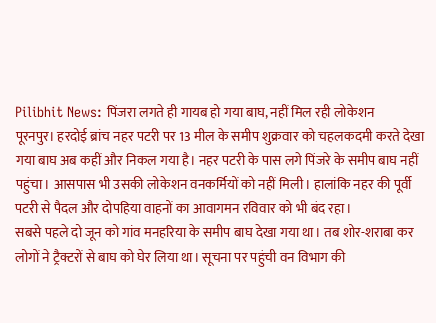Pilibhit News: पिंजरा लगते ही गायब हो गया बाघ, नहीं मिल रही लोकेशन
पूरनपुर। हरदोई ब्रांच नहर पटरी पर 13 मील के समीप शुक्रवार को चहलकदमी करते देखा गया बाघ अब कहीं और निकल गया है। नहर पटरी के पास लगे पिंजरे के समीप बाघ नहीं पहुंचा। आसपास भी उसकी लोकेशन वनकर्मियों को नहीं मिली। हालांकि नहर की पूर्वी पटरी से पैदल और दोपहिया वाहनों का आवागमन रविवार को भी बंद रहा।
सबसे पहले दो जून को गांव मनहरिया के समीप बाघ देखा गया था। तब शोर-शराबा कर लोगों ने ट्रैक्टरों से बाघ को घेर लिया था। सूचना पर पहुंची वन विभाग की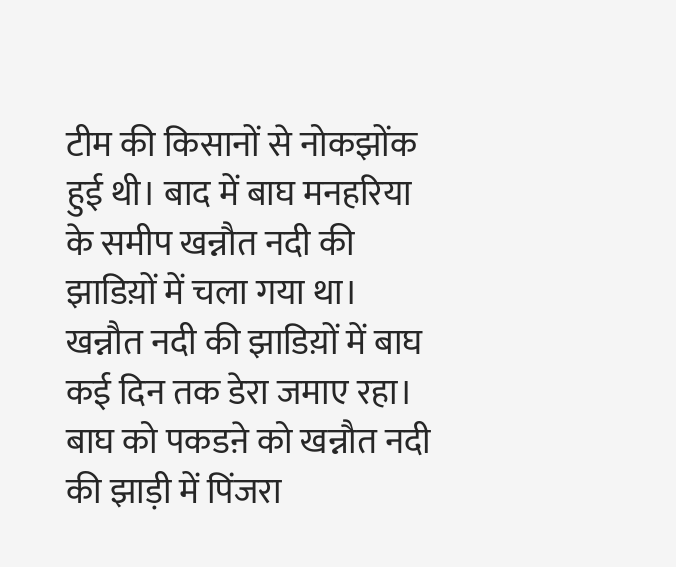टीम की किसानों से नोकझोंक हुई थी। बाद में बाघ मनहरिया के समीप खन्नौत नदी की झाडिय़ों में चला गया था। खन्नौत नदी की झाडिय़ों में बाघ कई दिन तक डेरा जमाए रहा। बाघ को पकडऩे को खन्नौत नदी की झाड़ी में पिंजरा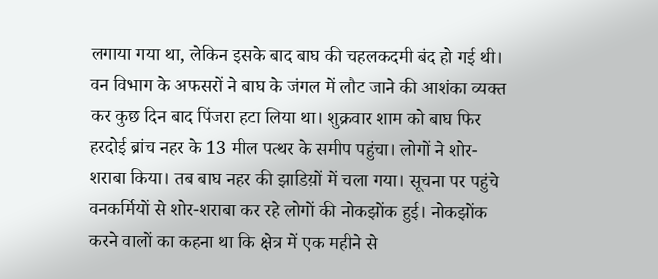लगाया गया था, लेकिन इसके बाद बाघ की चहलकदमी बंद हो गई थी।
वन विभाग के अफसरों ने बाघ के जंगल में लौट जाने की आशंका व्यक्त कर कुछ दिन बाद पिंजरा हटा लिया था। शुक्रवार शाम को बाघ फिर हरदोई ब्रांच नहर के 13 मील पत्थर के समीप पहुंचा। लोगों ने शोर-शराबा किया। तब बाघ नहर की झाडिय़ों में चला गया। सूचना पर पहुंचे वनकर्मियों से शोर-शराबा कर रहे लोगों की नोकझोंक हुई। नोकझोंक करने वालों का कहना था कि क्षेत्र में एक महीने से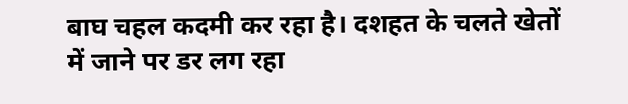बाघ चहल कदमी कर रहा है। दशहत के चलते खेतों में जाने पर डर लग रहा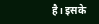है। इसके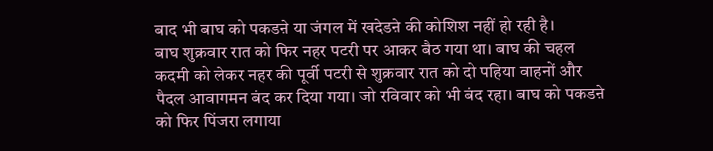बाद भी बाघ को पकडऩे या जंगल में खदेडऩे की कोशिश नहीं हो रही है।
बाघ शुक्रवार रात को फिर नहर पटरी पर आकर बैठ गया था। बाघ की चहल कदमी को लेकर नहर की पूर्वी पटरी से शुक्रवार रात को दो पहिया वाहनों और पैदल आवागमन बंद कर दिया गया। जो रविवार को भी बंद रहा। बाघ को पकडऩे को फिर पिंजरा लगाया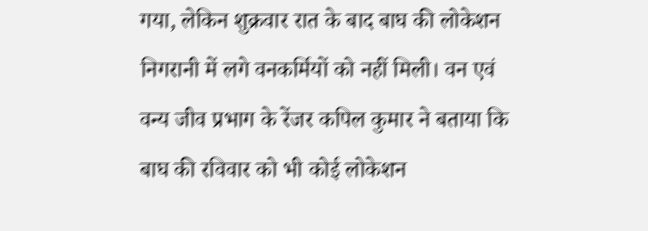गया, लेकिन शुक्रवार रात के बाद बाघ की लोकेशन निगरानी में लगे वनकर्मियों को नहीं मिली। वन एवं वन्य जीव प्रभाग के रेंजर कपिल कुमार ने बताया कि बाघ की रविवार को भी कोई लोकेशन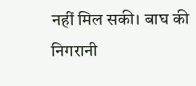नहीं मिल सकी। बाघ की निगरानी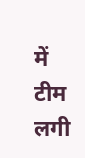में टीम लगी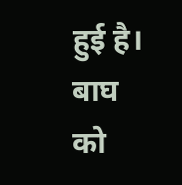हुई है। बाघ को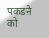पकडऩे को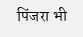पिंजरा भी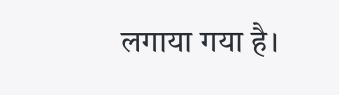लगाया गया है।